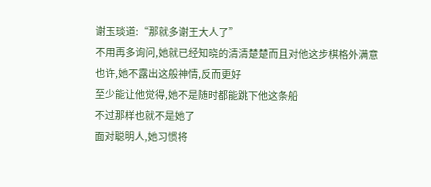谢玉琰道:“那就多谢王大人了”
不用再多询问,她就已经知晓的清清楚楚而且对他这步棋格外满意
也许,她不露出这般神情,反而更好
至少能让他觉得,她不是随时都能跳下他这条船
不过那样也就不是她了
面对聪明人,她习惯将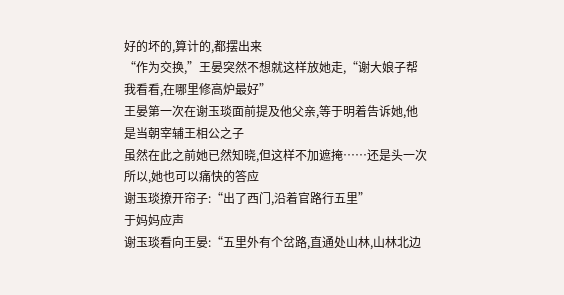好的坏的,算计的,都摆出来
“作为交换,”王晏突然不想就这样放她走,“谢大娘子帮我看看,在哪里修高炉最好”
王晏第一次在谢玉琰面前提及他父亲,等于明着告诉她,他是当朝宰辅王相公之子
虽然在此之前她已然知晓,但这样不加遮掩……还是头一次
所以,她也可以痛快的答应
谢玉琰撩开帘子:“出了西门,沿着官路行五里”
于妈妈应声
谢玉琰看向王晏:“五里外有个岔路,直通处山林,山林北边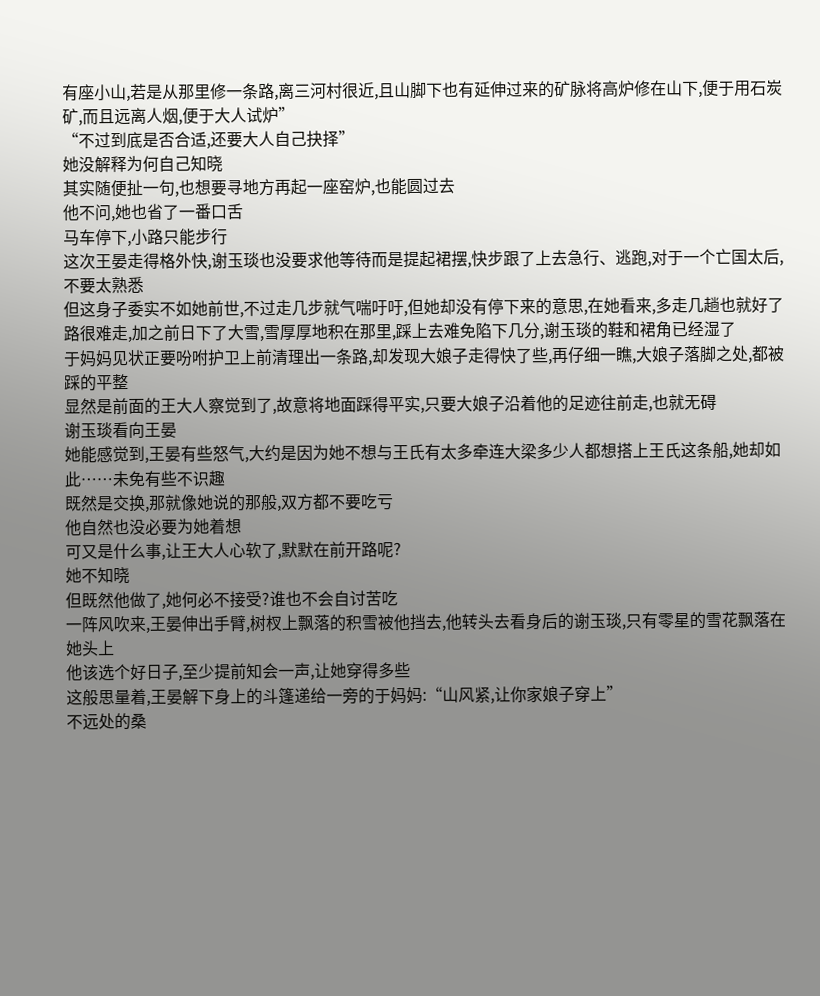有座小山,若是从那里修一条路,离三河村很近,且山脚下也有延伸过来的矿脉将高炉修在山下,便于用石炭矿,而且远离人烟,便于大人试炉”
“不过到底是否合适,还要大人自己抉择”
她没解释为何自己知晓
其实随便扯一句,也想要寻地方再起一座窑炉,也能圆过去
他不问,她也省了一番口舌
马车停下,小路只能步行
这次王晏走得格外快,谢玉琰也没要求他等待而是提起裙摆,快步跟了上去急行、逃跑,对于一个亡国太后,不要太熟悉
但这身子委实不如她前世,不过走几步就气喘吁吁,但她却没有停下来的意思,在她看来,多走几趟也就好了
路很难走,加之前日下了大雪,雪厚厚地积在那里,踩上去难免陷下几分,谢玉琰的鞋和裙角已经湿了
于妈妈见状正要吩咐护卫上前清理出一条路,却发现大娘子走得快了些,再仔细一瞧,大娘子落脚之处,都被踩的平整
显然是前面的王大人察觉到了,故意将地面踩得平实,只要大娘子沿着他的足迹往前走,也就无碍
谢玉琰看向王晏
她能感觉到,王晏有些怒气,大约是因为她不想与王氏有太多牵连大梁多少人都想搭上王氏这条船,她却如此……未免有些不识趣
既然是交换,那就像她说的那般,双方都不要吃亏
他自然也没必要为她着想
可又是什么事,让王大人心软了,默默在前开路呢?
她不知晓
但既然他做了,她何必不接受?谁也不会自讨苦吃
一阵风吹来,王晏伸出手臂,树杈上飘落的积雪被他挡去,他转头去看身后的谢玉琰,只有零星的雪花飘落在她头上
他该选个好日子,至少提前知会一声,让她穿得多些
这般思量着,王晏解下身上的斗篷递给一旁的于妈妈:“山风紧,让你家娘子穿上”
不远处的桑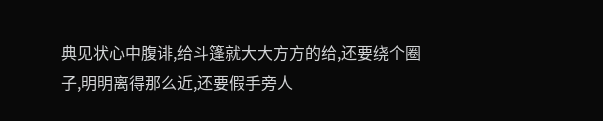典见状心中腹诽,给斗篷就大大方方的给,还要绕个圈子,明明离得那么近,还要假手旁人